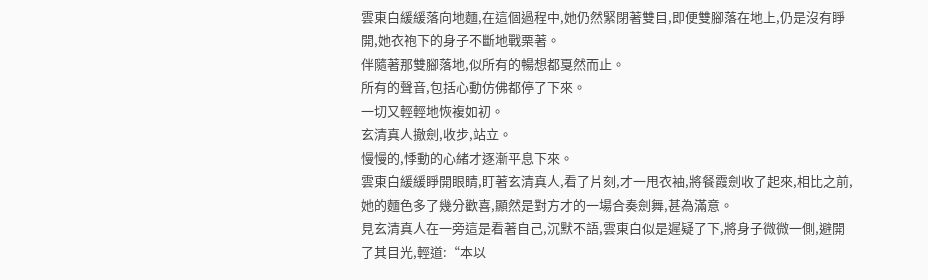雲東白緩緩落向地麵,在這個過程中,她仍然緊閉著雙目,即便雙腳落在地上,仍是沒有睜開,她衣袍下的身子不斷地戰栗著。
伴隨著那雙腳落地,似所有的暢想都戛然而止。
所有的聲音,包括心動仿佛都停了下來。
一切又輕輕地恢複如初。
玄清真人撤劍,收步,站立。
慢慢的,悸動的心緒才逐漸平息下來。
雲東白緩緩睜開眼睛,盯著玄清真人,看了片刻,才一甩衣袖,將餐霞劍收了起來,相比之前,她的麵色多了幾分歡喜,顯然是對方才的一場合奏劍舞,甚為滿意。
見玄清真人在一旁這是看著自己,沉默不語,雲東白似是遲疑了下,將身子微微一側,避開了其目光,輕道:“本以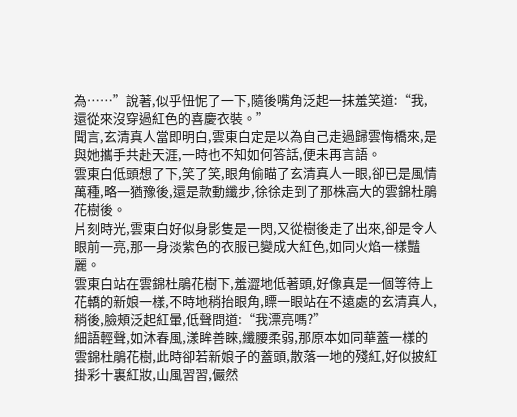為……”說著,似乎忸怩了一下,隨後嘴角泛起一抹羞笑道:“我,還從來沒穿過紅色的喜慶衣裝。”
聞言,玄清真人當即明白,雲東白定是以為自己走過歸雲悔橋來,是與她攜手共赴天涯,一時也不知如何答話,便未再言語。
雲東白低頭想了下,笑了笑,眼角偷瞄了玄清真人一眼,卻已是風情萬種,略一猶豫後,還是款動纖步,徐徐走到了那株高大的雲錦杜鵑花樹後。
片刻時光,雲東白好似身影隻是一閃,又從樹後走了出來,卻是令人眼前一亮,那一身淡紫色的衣服已變成大紅色,如同火焰一樣豔麗。
雲東白站在雲錦杜鵑花樹下,羞澀地低著頭,好像真是一個等待上花轎的新娘一樣,不時地稍抬眼角,瞟一眼站在不遠處的玄清真人,稍後,臉頰泛起紅暈,低聲問道:“我漂亮嗎?”
細語輕聲,如沐春風,漾眸善睞,纖腰柔弱,那原本如同華蓋一樣的雲錦杜鵑花樹,此時卻若新娘子的蓋頭,散落一地的殘紅,好似披紅掛彩十裏紅妝,山風習習,儼然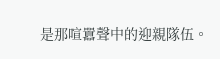是那喧囂聲中的迎親隊伍。